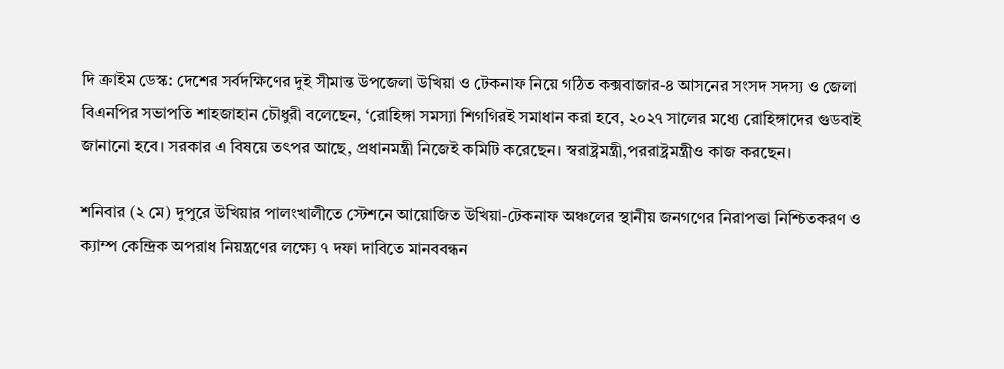দি ক্রাইম ডেস্ক: দেশের সর্বদক্ষিণের দুই সীমান্ত উপজেলা উখিয়া ও টেকনাফ নিয়ে গঠিত কক্সবাজার-৪ আসনের সংসদ সদস্য ও জেলা বিএনপির সভাপতি শাহজাহান চৌধুরী বলেছেন, ‘রোহিঙ্গা সমস্যা শিগগিরই সমাধান করা হবে, ২০২৭ সালের মধ্যে রোহিঙ্গাদের গুডবাই জানানো হবে। সরকার এ বিষয়ে তৎপর আছে, প্রধানমন্ত্রী নিজেই কমিটি করেছেন। স্বরাষ্ট্রমন্ত্রী,পররাষ্ট্রমন্ত্রীও কাজ করছেন।

শনিবার (২ মে) দুপুরে উখিয়ার পালংখালীতে স্টেশনে আয়োজিত উখিয়া-টেকনাফ অঞ্চলের স্থানীয় জনগণের নিরাপত্তা নিশ্চিতকরণ ও ক্যাম্প কেন্দ্রিক অপরাধ নিয়ন্ত্রণের লক্ষ্যে ৭ দফা দাবিতে মানববন্ধন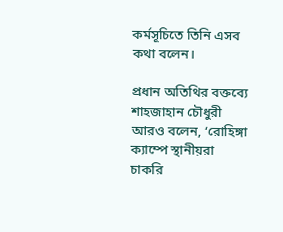কর্মসূচিতে তিনি এসব কথা বলেন।

প্রধান অতিথির বক্তব্যে শাহজাহান চৌধুরী আরও বলেন, ‘রোহিঙ্গা ক্যাম্পে স্থানীয়রা চাকরি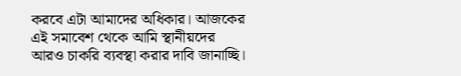করবে এটা আমাদের অধিকার। আজকের এই সমাবেশ থেকে আমি স্থানীয়দের আরও চাকরি ব্যবস্থা করার দাবি জানাচ্ছি।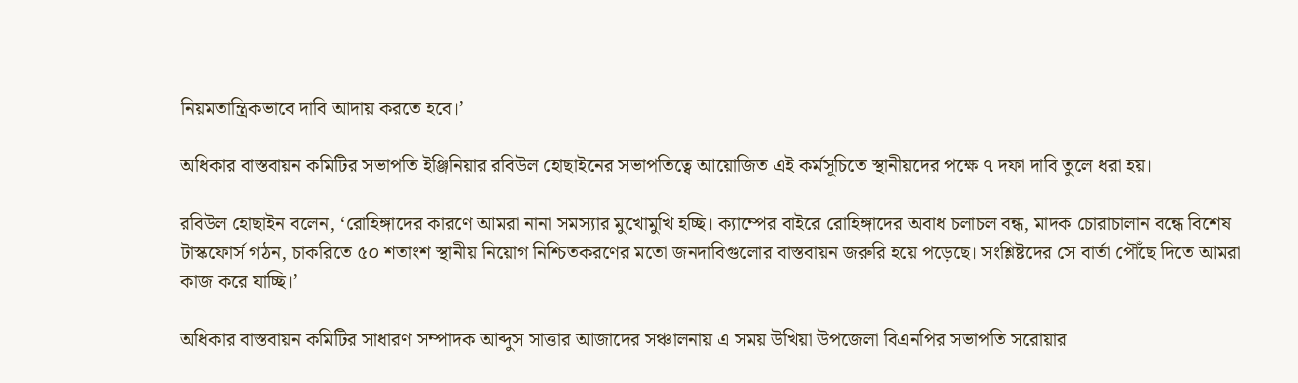নিয়মতান্ত্রিকভাবে দাবি আদায় করতে হবে।’

অধিকার বাস্তবায়ন কমিটির সভাপতি ইঞ্জিনিয়ার রবিউল হোছাইনের সভাপতিত্বে আয়োজিত এই কর্মসূচিতে স্থানীয়দের পক্ষে ৭ দফা দাবি তুলে ধরা হয়।

রবিউল হোছাইন বলেন, ‘রোহিঙ্গাদের কারণে আমরা নানা সমস্যার মুখোমুখি হচ্ছি। ক্যাম্পের বাইরে রোহিঙ্গাদের অবাধ চলাচল বন্ধ, মাদক চোরাচালান বন্ধে বিশেষ টাস্কফোর্স গঠন, চাকরিতে ৫০ শতাংশ স্থানীয় নিয়োগ নিশ্চিতকরণের মতো জনদাবিগুলোর বাস্তবায়ন জরুরি হয়ে পড়েছে। সংশ্লিষ্টদের সে বার্তা পৌঁছে দিতে আমরা কাজ করে যাচ্ছি।’

অধিকার বাস্তবায়ন কমিটির সাধারণ সম্পাদক আব্দুস সাত্তার আজাদের সঞ্চালনায় এ সময় উখিয়া উপজেলা বিএনপির সভাপতি সরোয়ার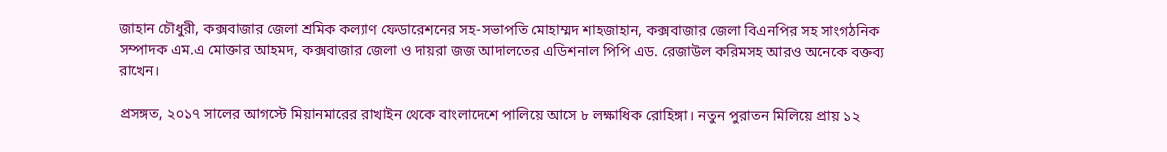জাহান চৌধুরী, কক্সবাজার জেলা শ্রমিক কল্যাণ ফেডারেশনের সহ-সভাপতি মোহাম্মদ শাহজাহান, কক্সবাজার জেলা বিএনপির সহ সাংগঠনিক সম্পাদক এম.এ মোক্তার আহমদ, কক্সবাজার জেলা ও দায়রা জজ আদালতের এডিশনাল পিপি এড. রেজাউল করিমসহ আরও অনেকে বক্তব্য রাখেন।

প্রসঙ্গত, ২০১৭ সালের আগস্টে মিয়ানমারের রাখাইন থেকে বাংলাদেশে পালিয়ে আসে ৮ লক্ষাধিক রোহিঙ্গা। নতুন পুরাতন মিলিয়ে প্রায় ১২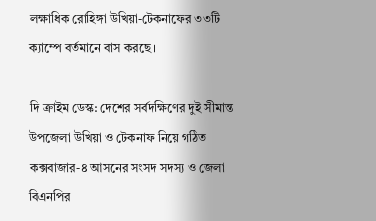লক্ষাধিক রোহিঙ্গা উখিয়া-টেকনাফের ৩৩টি ক্যাম্পে বর্তমানে বাস করছে।

দি ক্রাইম ডেস্ক: দেশের সর্বদক্ষিণের দুই সীমান্ত উপজেলা উখিয়া ও টেকনাফ নিয়ে গঠিত কক্সবাজার-৪ আসনের সংসদ সদস্য ও জেলা বিএনপির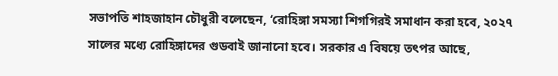সভাপতি শাহজাহান চৌধুরী বলেছেন, ‘রোহিঙ্গা সমস্যা শিগগিরই সমাধান করা হবে, ২০২৭ সালের মধ্যে রোহিঙ্গাদের গুডবাই জানানো হবে। সরকার এ বিষয়ে তৎপর আছে,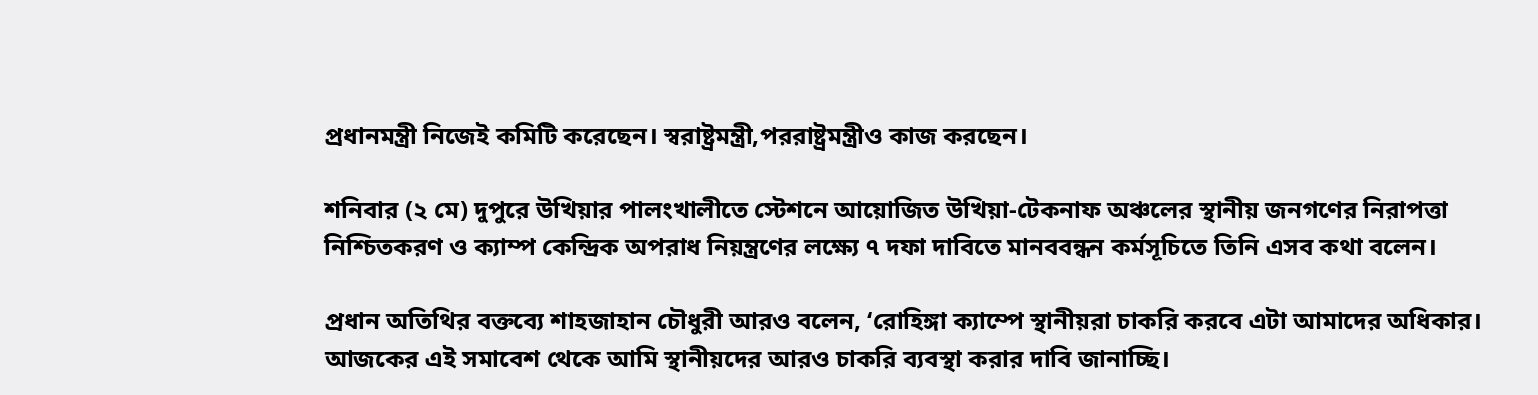প্রধানমন্ত্রী নিজেই কমিটি করেছেন। স্বরাষ্ট্রমন্ত্রী,পররাষ্ট্রমন্ত্রীও কাজ করছেন।

শনিবার (২ মে) দুপুরে উখিয়ার পালংখালীতে স্টেশনে আয়োজিত উখিয়া-টেকনাফ অঞ্চলের স্থানীয় জনগণের নিরাপত্তা নিশ্চিতকরণ ও ক্যাম্প কেন্দ্রিক অপরাধ নিয়ন্ত্রণের লক্ষ্যে ৭ দফা দাবিতে মানববন্ধন কর্মসূচিতে তিনি এসব কথা বলেন।

প্রধান অতিথির বক্তব্যে শাহজাহান চৌধুরী আরও বলেন, ‘রোহিঙ্গা ক্যাম্পে স্থানীয়রা চাকরি করবে এটা আমাদের অধিকার। আজকের এই সমাবেশ থেকে আমি স্থানীয়দের আরও চাকরি ব্যবস্থা করার দাবি জানাচ্ছি।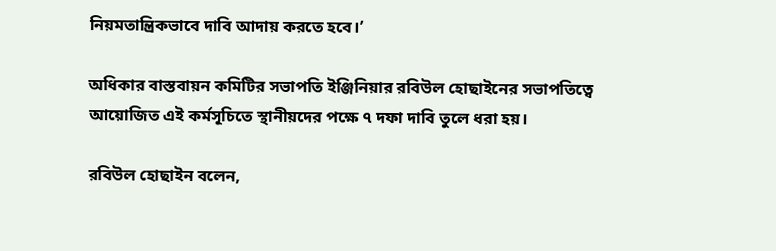নিয়মতান্ত্রিকভাবে দাবি আদায় করতে হবে।’

অধিকার বাস্তবায়ন কমিটির সভাপতি ইঞ্জিনিয়ার রবিউল হোছাইনের সভাপতিত্বে আয়োজিত এই কর্মসূচিতে স্থানীয়দের পক্ষে ৭ দফা দাবি তুলে ধরা হয়।

রবিউল হোছাইন বলেন,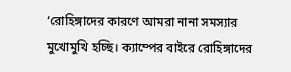‘রোহিঙ্গাদের কারণে আমরা নানা সমস্যার মুখোমুখি হচ্ছি। ক্যাম্পের বাইরে রোহিঙ্গাদের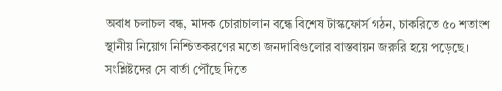অবাধ চলাচল বন্ধ, মাদক চোরাচালান বন্ধে বিশেষ টাস্কফোর্স গঠন, চাকরিতে ৫০ শতাংশ স্থানীয় নিয়োগ নিশ্চিতকরণের মতো জনদাবিগুলোর বাস্তবায়ন জরুরি হয়ে পড়েছে। সংশ্লিষ্টদের সে বার্তা পৌঁছে দিতে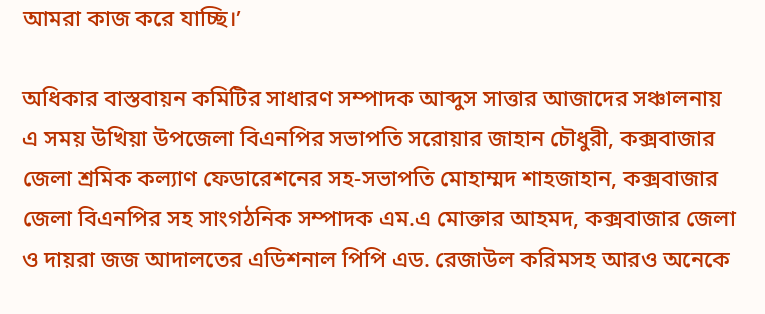আমরা কাজ করে যাচ্ছি।’

অধিকার বাস্তবায়ন কমিটির সাধারণ সম্পাদক আব্দুস সাত্তার আজাদের সঞ্চালনায় এ সময় উখিয়া উপজেলা বিএনপির সভাপতি সরোয়ার জাহান চৌধুরী, কক্সবাজার জেলা শ্রমিক কল্যাণ ফেডারেশনের সহ-সভাপতি মোহাম্মদ শাহজাহান, কক্সবাজার জেলা বিএনপির সহ সাংগঠনিক সম্পাদক এম.এ মোক্তার আহমদ, কক্সবাজার জেলা ও দায়রা জজ আদালতের এডিশনাল পিপি এড. রেজাউল করিমসহ আরও অনেকে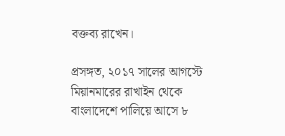বক্তব্য রাখেন।

প্রসঙ্গত, ২০১৭ সালের আগস্টে মিয়ানমারের রাখাইন থেকে বাংলাদেশে পালিয়ে আসে ৮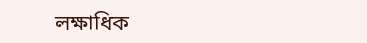লক্ষাধিক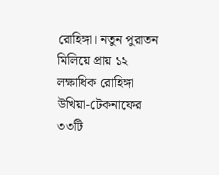রোহিঙ্গা। নতুন পুরাতন মিলিয়ে প্রায় ১২ লক্ষাধিক রোহিঙ্গা উখিয়া-টেকনাফের ৩৩টি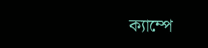ক্যাম্পে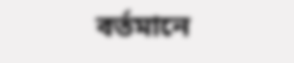বর্তমানে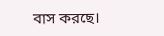বাস করছে।